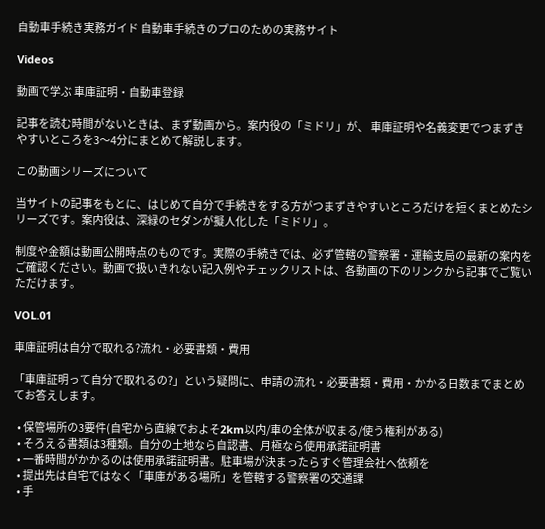自動車手続き実務ガイド 自動車手続きのプロのための実務サイト

Videos

動画で学ぶ 車庫証明・自動車登録

記事を読む時間がないときは、まず動画から。案内役の「ミドリ」が、 車庫証明や名義変更でつまずきやすいところを3〜4分にまとめて解説します。

この動画シリーズについて

当サイトの記事をもとに、はじめて自分で手続きをする方がつまずきやすいところだけを短くまとめたシリーズです。案内役は、深緑のセダンが擬人化した「ミドリ」。

制度や金額は動画公開時点のものです。実際の手続きでは、必ず管轄の警察署・運輸支局の最新の案内をご確認ください。動画で扱いきれない記入例やチェックリストは、各動画の下のリンクから記事でご覧いただけます。

VOL.01

車庫証明は自分で取れる?流れ・必要書類・費用

「車庫証明って自分で取れるの?」という疑問に、申請の流れ・必要書類・費用・かかる日数までまとめてお答えします。

  • 保管場所の3要件(自宅から直線でおよそ2km以内/車の全体が収まる/使う権利がある)
  • そろえる書類は3種類。自分の土地なら自認書、月極なら使用承諾証明書
  • 一番時間がかかるのは使用承諾証明書。駐車場が決まったらすぐ管理会社へ依頼を
  • 提出先は自宅ではなく「車庫がある場所」を管轄する警察署の交通課
  • 手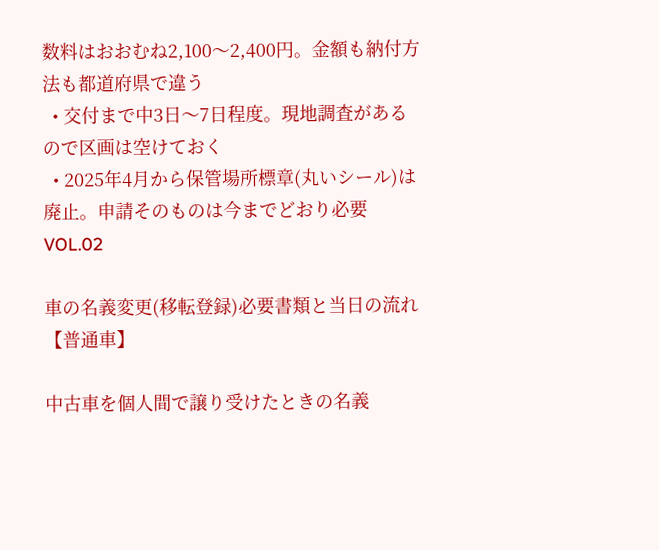数料はおおむね2,100〜2,400円。金額も納付方法も都道府県で違う
  • 交付まで中3日〜7日程度。現地調査があるので区画は空けておく
  • 2025年4月から保管場所標章(丸いシール)は廃止。申請そのものは今までどおり必要
VOL.02

車の名義変更(移転登録)必要書類と当日の流れ【普通車】

中古車を個人間で譲り受けたときの名義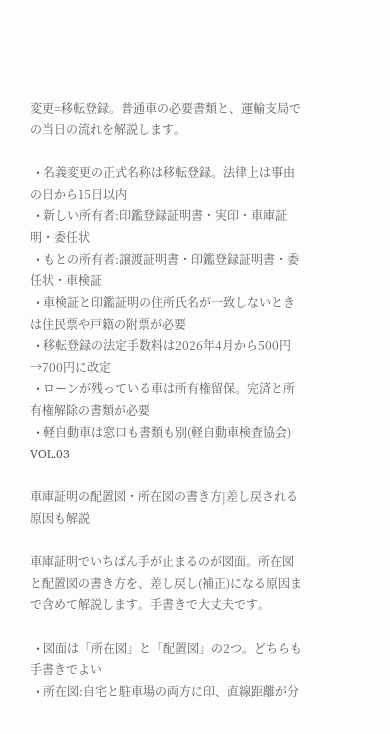変更=移転登録。普通車の必要書類と、運輸支局での当日の流れを解説します。

  • 名義変更の正式名称は移転登録。法律上は事由の日から15日以内
  • 新しい所有者:印鑑登録証明書・実印・車庫証明・委任状
  • もとの所有者:譲渡証明書・印鑑登録証明書・委任状・車検証
  • 車検証と印鑑証明の住所氏名が一致しないときは住民票や戸籍の附票が必要
  • 移転登録の法定手数料は2026年4月から500円→700円に改定
  • ローンが残っている車は所有権留保。完済と所有権解除の書類が必要
  • 軽自動車は窓口も書類も別(軽自動車検査協会)
VOL.03

車庫証明の配置図・所在図の書き方|差し戻される原因も解説

車庫証明でいちばん手が止まるのが図面。所在図と配置図の書き方を、差し戻し(補正)になる原因まで含めて解説します。手書きで大丈夫です。

  • 図面は「所在図」と「配置図」の2つ。どちらも手書きでよい
  • 所在図:自宅と駐車場の両方に印、直線距離が分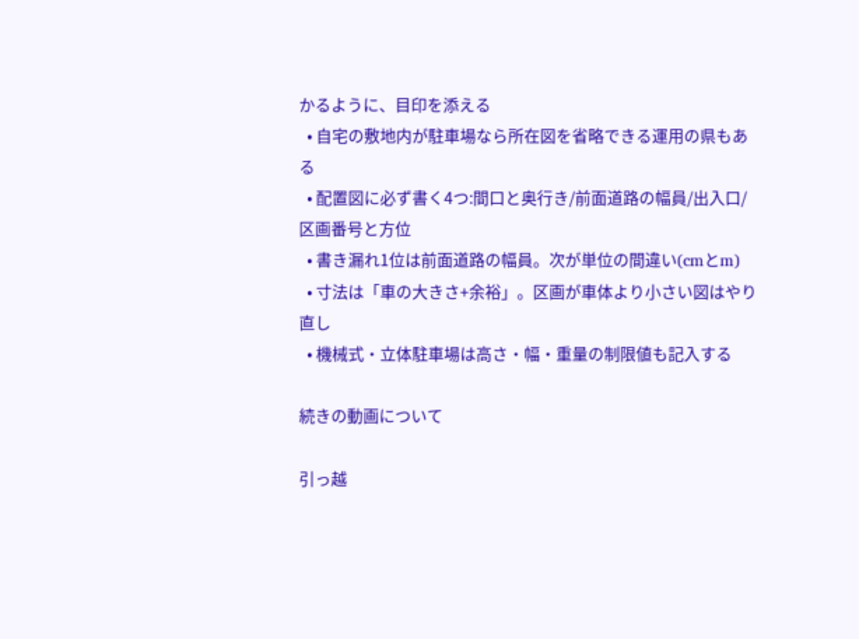かるように、目印を添える
  • 自宅の敷地内が駐車場なら所在図を省略できる運用の県もある
  • 配置図に必ず書く4つ:間口と奥行き/前面道路の幅員/出入口/区画番号と方位
  • 書き漏れ1位は前面道路の幅員。次が単位の間違い(cmとm)
  • 寸法は「車の大きさ+余裕」。区画が車体より小さい図はやり直し
  • 機械式・立体駐車場は高さ・幅・重量の制限値も記入する

続きの動画について

引っ越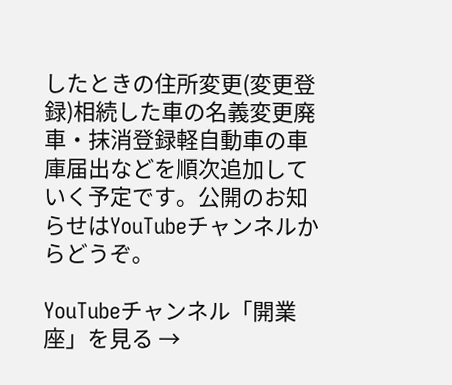したときの住所変更(変更登録)相続した車の名義変更廃車・抹消登録軽自動車の車庫届出などを順次追加していく予定です。公開のお知らせはYouTubeチャンネルからどうぞ。

YouTubeチャンネル「開業座」を見る →